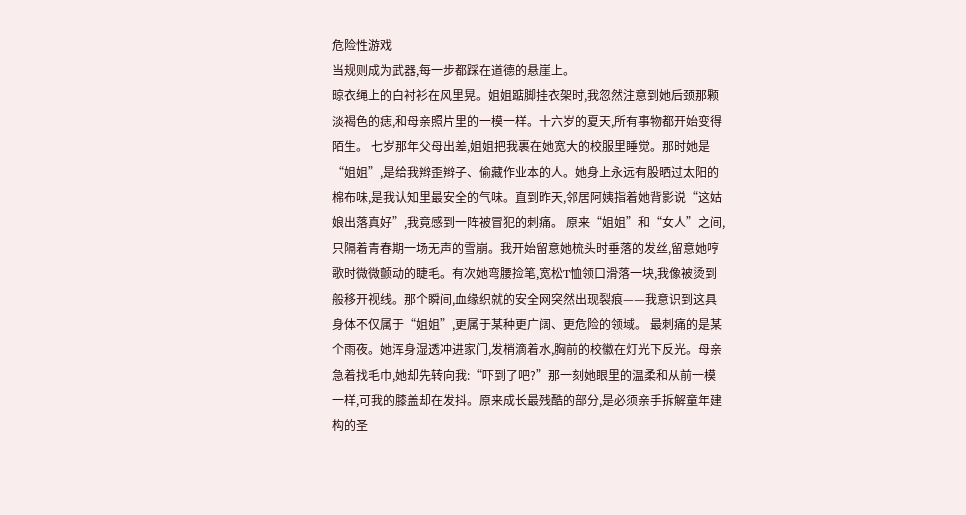危险性游戏
当规则成为武器,每一步都踩在道德的悬崖上。
晾衣绳上的白衬衫在风里晃。姐姐踮脚挂衣架时,我忽然注意到她后颈那颗淡褐色的痣,和母亲照片里的一模一样。十六岁的夏天,所有事物都开始变得陌生。 七岁那年父母出差,姐姐把我裹在她宽大的校服里睡觉。那时她是“姐姐”,是给我辫歪辫子、偷藏作业本的人。她身上永远有股晒过太阳的棉布味,是我认知里最安全的气味。直到昨天,邻居阿姨指着她背影说“这姑娘出落真好”,我竟感到一阵被冒犯的刺痛。 原来“姐姐”和“女人”之间,只隔着青春期一场无声的雪崩。我开始留意她梳头时垂落的发丝,留意她哼歌时微微颤动的睫毛。有次她弯腰捡笔,宽松T恤领口滑落一块,我像被烫到般移开视线。那个瞬间,血缘织就的安全网突然出现裂痕——我意识到这具身体不仅属于“姐姐”,更属于某种更广阔、更危险的领域。 最刺痛的是某个雨夜。她浑身湿透冲进家门,发梢滴着水,胸前的校徽在灯光下反光。母亲急着找毛巾,她却先转向我:“吓到了吧?”那一刻她眼里的温柔和从前一模一样,可我的膝盖却在发抖。原来成长最残酷的部分,是必须亲手拆解童年建构的圣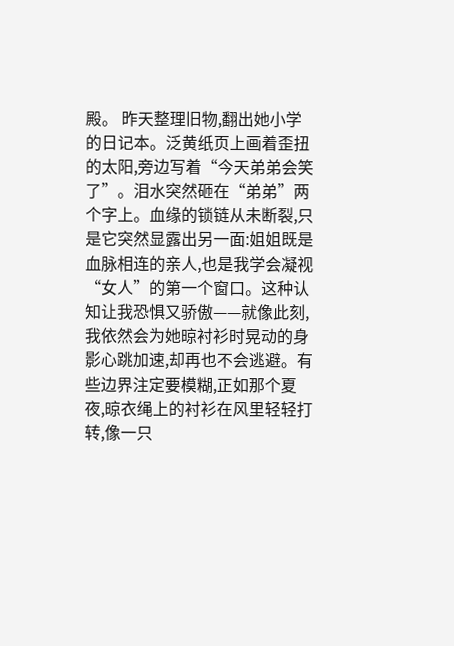殿。 昨天整理旧物,翻出她小学的日记本。泛黄纸页上画着歪扭的太阳,旁边写着“今天弟弟会笑了”。泪水突然砸在“弟弟”两个字上。血缘的锁链从未断裂,只是它突然显露出另一面:姐姐既是血脉相连的亲人,也是我学会凝视“女人”的第一个窗口。这种认知让我恐惧又骄傲——就像此刻,我依然会为她晾衬衫时晃动的身影心跳加速,却再也不会逃避。有些边界注定要模糊,正如那个夏夜,晾衣绳上的衬衫在风里轻轻打转,像一只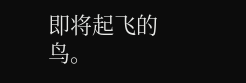即将起飞的鸟。